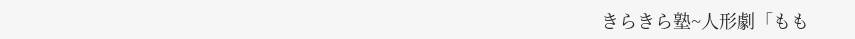きらきら塾~人形劇「もも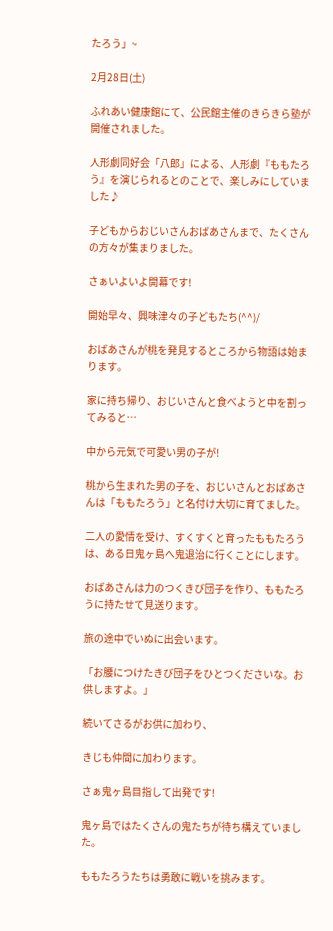たろう」~

2月28日(土)

ふれあい健康館にて、公民館主催のきらきら塾が開催されました。

人形劇同好会「八郎」による、人形劇『ももたろう』を演じられるとのことで、楽しみにしていました♪

子どもからおじいさんおばあさんまで、たくさんの方々が集まりました。

さぁいよいよ開幕です!

開始早々、興味津々の子どもたち(^^)/

おばあさんが桃を発見するところから物語は始まります。

家に持ち帰り、おじいさんと食べようと中を割ってみると…

中から元気で可愛い男の子が!

桃から生まれた男の子を、おじいさんとおばあさんは「ももたろう」と名付け大切に育てました。

二人の愛情を受け、すくすくと育ったももたろうは、ある日鬼ヶ島へ鬼退治に行くことにします。

おばあさんは力のつくきび団子を作り、ももたろうに持たせて見送ります。

旅の途中でいぬに出会います。

「お腰につけたきび団子をひとつくださいな。お供しますよ。」

続いてさるがお供に加わり、

きじも仲間に加わります。

さぁ鬼ヶ島目指して出発です!

鬼ヶ島ではたくさんの鬼たちが待ち構えていました。

ももたろうたちは勇敢に戦いを挑みます。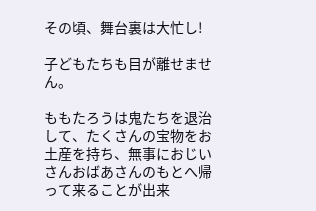その頃、舞台裏は大忙し!

子どもたちも目が離せません。

ももたろうは鬼たちを退治して、たくさんの宝物をお土産を持ち、無事におじいさんおばあさんのもとへ帰って来ることが出来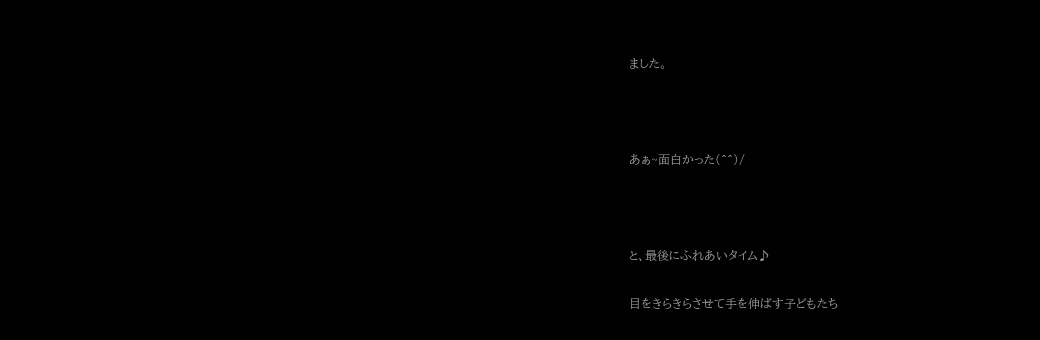ました。



あぁ~面白かった(^^)/



と、最後にふれあいタイム♪

目をきらきらさせて手を伸ばす子どもたち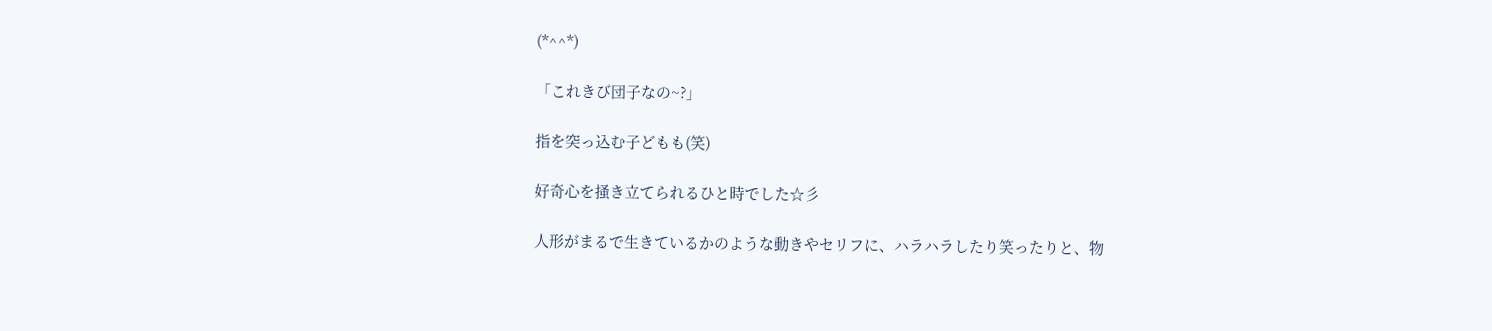(*^^*)

「これきび団子なの~?」

指を突っ込む子どもも(笑)

好奇心を掻き立てられるひと時でした☆彡

人形がまるで生きているかのような動きやセリフに、ハラハラしたり笑ったりと、物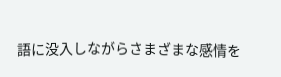語に没入しながらさまざまな感情を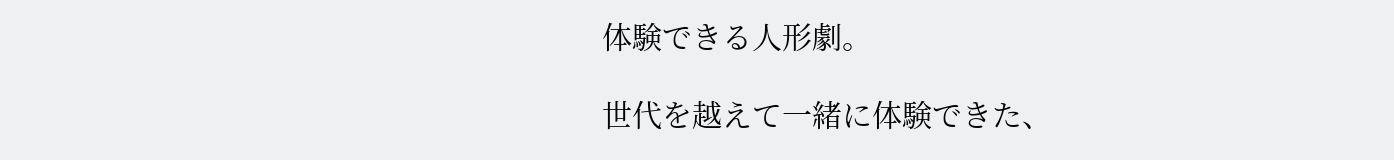体験できる人形劇。

世代を越えて一緒に体験できた、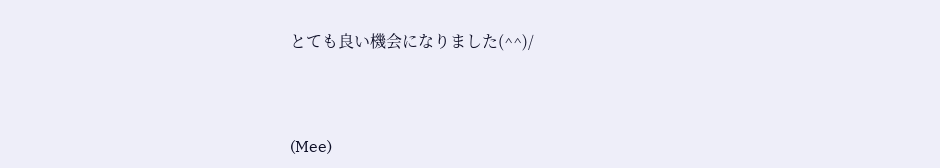とても良い機会になりました(^^)/



(Mee)